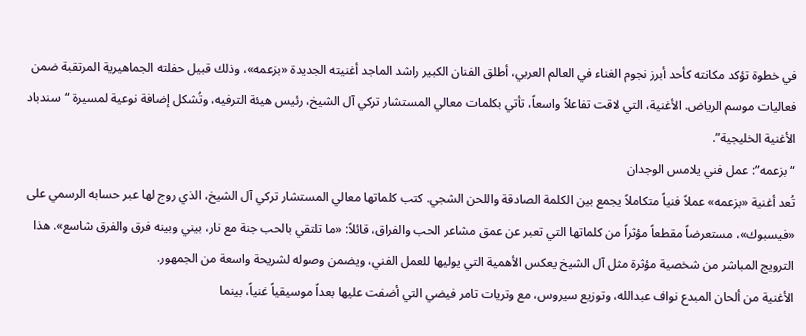في خطوة تؤكد مكانته كأحد أبرز نجوم الغناء في العالم العربي، أطلق الفنان الكبير راشد الماجد أغنيته الجديدة «بزعمه»، وذلك قبيل حفلته الجماهيرية المرتقبة ضمن فعاليات موسم الرياض. الأغنية، التي لاقت تفاعلاً واسعاً، تأتي بكلمات معالي المستشار تركي آل الشيخ، رئيس هيئة الترفيه، وتُشكل إضافة نوعية لمسيرة “سندباد الأغنية الخليجية”.
“بزعمه”: عمل فني يلامس الوجدان
تُعد أغنية «بزعمه» عملاً فنياً متكاملاً يجمع بين الكلمة الصادقة واللحن الشجي. كتب كلماتها معالي المستشار تركي آل الشيخ، الذي روج لها عبر حسابه الرسمي على «فيسبوك»، مستعرضاً مقطعاً مؤثراً من كلماتها التي تعبر عن عمق مشاعر الحب والفراق، قائلاً: «ما تلتقي بالحب جنة مع نار، بيني وبينه فرق والفرق شاسع». هذا الترويج المباشر من شخصية مؤثرة مثل آل الشيخ يعكس الأهمية التي يوليها للعمل الفني، ويضمن وصوله لشريحة واسعة من الجمهور.
الأغنية من ألحان المبدع نواف عبدالله، وتوزيع سيروس، مع وتريات تامر فيضي التي أضفت عليها بعداً موسيقياً غنياً، بينما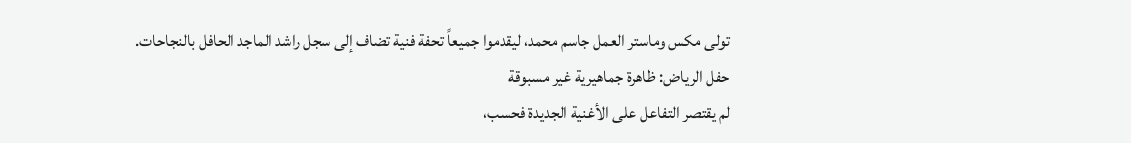تولى مكس وماستر العمل جاسم محمد، ليقدموا جميعاً تحفة فنية تضاف إلى سجل راشد الماجد الحافل بالنجاحات.
حفل الرياض: ظاهرة جماهيرية غير مسبوقة
لم يقتصر التفاعل على الأغنية الجديدة فحسب،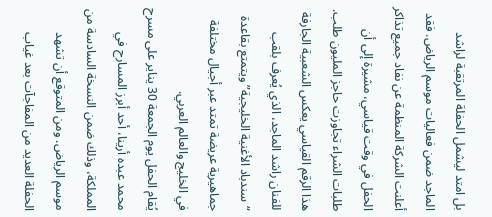بل امتد ليشمل الحفلة المرتقبة لراشد الماجد ضمن فعاليات موسم الرياض. فقد أعلنت الشركة المنظمة عن نفاد جميع تذاكر الحفل في وقت قياسي، مشيرة إلى أن طلبات الشراء تجاوزت حاجز المليون طلب. هذا الرقم القياسي يعكس الشعبية الجارفة للفنان راشد الماجد، الذي يُعرف بلقب “سندباد الأغنية الخليجية” ويتمتع بقاعدة جماهيرية عريضة تمتد عبر أجيال مختلفة في الخليج والعالم العربي.
يُقام الحفل يوم الجمعة 30 يناير على مسرح محمد عبده أرينا، أحد أبرز المسارح في المملكة، وذلك ضمن النسخة السادسة من موسم الرياض. ومن المتوقع أن تشهد الحفلة العديد من المفاجآت بعد غياب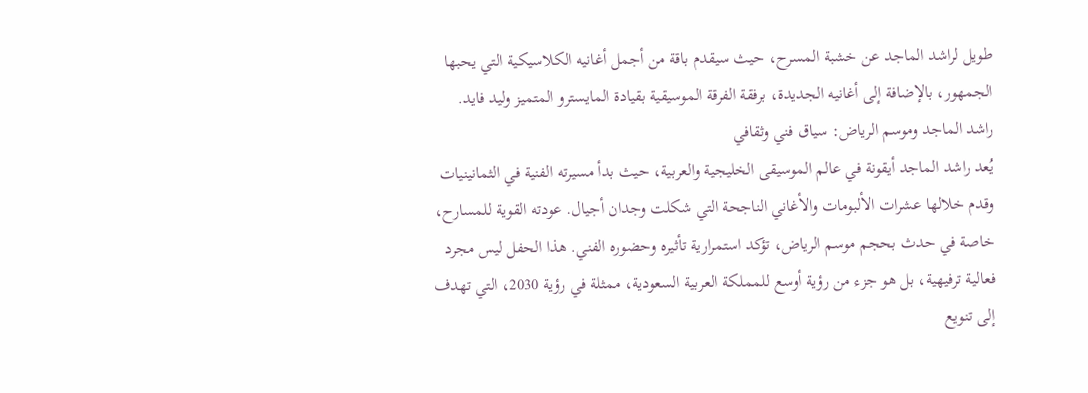طويل لراشد الماجد عن خشبة المسرح، حيث سيقدم باقة من أجمل أغانيه الكلاسيكية التي يحبها الجمهور، بالإضافة إلى أغانيه الجديدة، برفقة الفرقة الموسيقية بقيادة المايسترو المتميز وليد فايد.
راشد الماجد وموسم الرياض: سياق فني وثقافي
يُعد راشد الماجد أيقونة في عالم الموسيقى الخليجية والعربية، حيث بدأ مسيرته الفنية في الثمانينيات وقدم خلالها عشرات الألبومات والأغاني الناجحة التي شكلت وجدان أجيال. عودته القوية للمسارح، خاصة في حدث بحجم موسم الرياض، تؤكد استمرارية تأثيره وحضوره الفني. هذا الحفل ليس مجرد فعالية ترفيهية، بل هو جزء من رؤية أوسع للمملكة العربية السعودية، ممثلة في رؤية 2030، التي تهدف إلى تنويع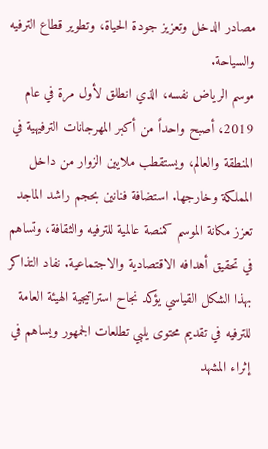مصادر الدخل وتعزيز جودة الحياة، وتطوير قطاع الترفيه والسياحة.
موسم الرياض نفسه، الذي انطلق لأول مرة في عام 2019، أصبح واحداً من أكبر المهرجانات الترفيهية في المنطقة والعالم، ويستقطب ملايين الزوار من داخل المملكة وخارجها. استضافة فنانين بحجم راشد الماجد تعزز مكانة الموسم كمنصة عالمية للترفيه والثقافة، وتساهم في تحقيق أهدافه الاقتصادية والاجتماعية. نفاد التذاكر بهذا الشكل القياسي يؤكد نجاح استراتيجية الهيئة العامة للترفيه في تقديم محتوى يلبي تطلعات الجمهور ويساهم في إثراء المشهد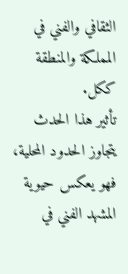الثقافي والفني في المملكة والمنطقة ككل.
تأثير هذا الحدث يتجاوز الحدود المحلية، فهو يعكس حيوية المشهد الفني في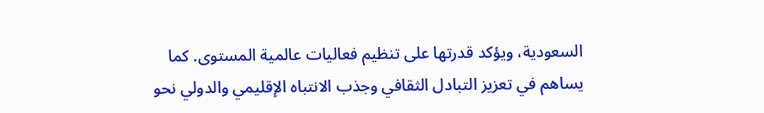السعودية، ويؤكد قدرتها على تنظيم فعاليات عالمية المستوى. كما يساهم في تعزيز التبادل الثقافي وجذب الانتباه الإقليمي والدولي نحو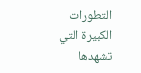التطورات الكبيرة التي تشهدها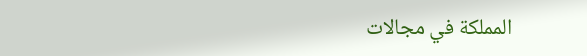المملكة في مجالات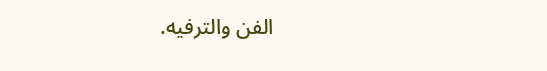الفن والترفيه.